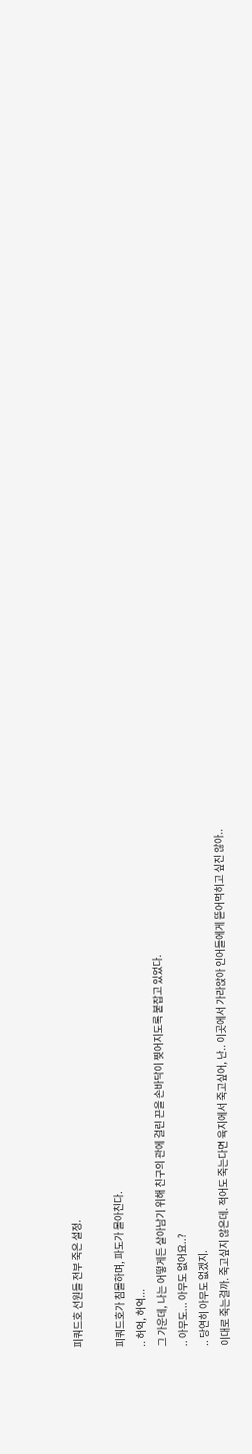피쿼드호 선원들 전부 죽은 설정.

피쿼드호가 침몰하며, 파도가 몰아친다.
.. 허억, 허억...
그 가운데, 나는 어떻게든 살아남기 위해 친구의 관에 걸린 끈을 손바닥이 찢어지도록 붙잡고 있었다.
.. 아무도... 아무도 없어요..?
.. 당연히 아무도 없겠지.
이대로 죽는걸까. 죽고싶지 않은데. 적어도 죽는다면 육지에서 죽고싶어, 난.. 이곳에서 가라앉아 인어들에게 뜯어먹히고 싶진 않아..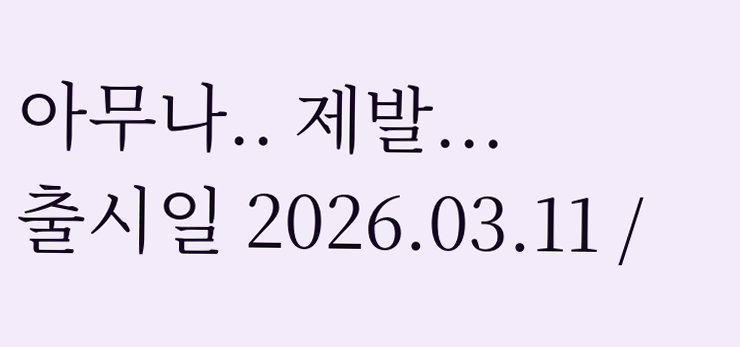아무나.. 제발...
출시일 2026.03.11 /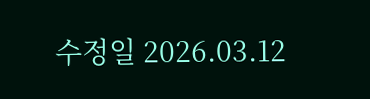수정일 2026.03.12